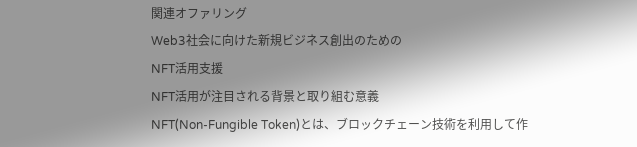関連オファリング
Web3社会に向けた新規ビジネス創出のための
NFT活用支援
NFT活用が注目される背景と取り組む意義
NFT(Non-Fungible Token)とは、ブロックチェーン技術を利用して作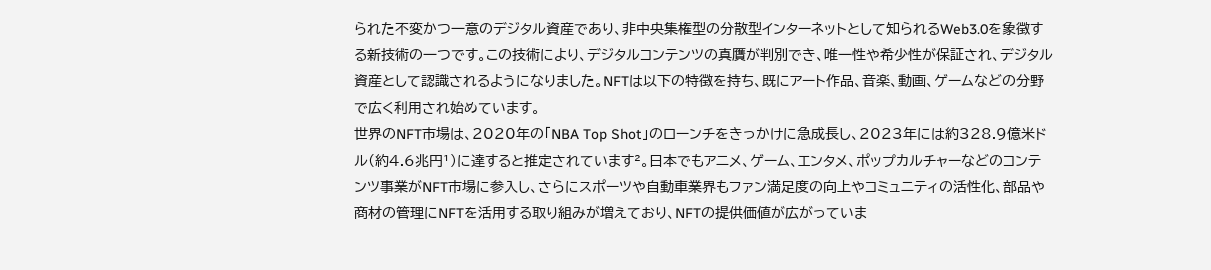られた不変かつ一意のデジタル資産であり、非中央集権型の分散型インターネットとして知られるWeb3.0を象徴する新技術の一つです。この技術により、デジタルコンテンツの真贋が判別でき、唯一性や希少性が保証され、デジタル資産として認識されるようになりました。NFTは以下の特徴を持ち、既にアート作品、音楽、動画、ゲームなどの分野で広く利用され始めています。
世界のNFT市場は、2020年の「NBA Top Shot」のローンチをきっかけに急成長し、2023年には約328.9億米ドル(約4.6兆円¹)に達すると推定されています²。日本でもアニメ、ゲーム、エンタメ、ポップカルチャーなどのコンテンツ事業がNFT市場に参入し、さらにスポーツや自動車業界もファン満足度の向上やコミュニティの活性化、部品や商材の管理にNFTを活用する取り組みが増えており、NFTの提供価値が広がっていま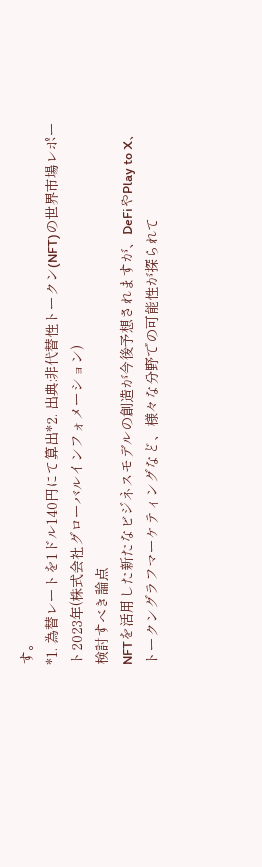す。
*1. 為替レートを1ドル140円にて算出*2. 出典:非代替性トークン(NFT)の世界市場レポート2023年(株式会社グローバルインフォメーション)
検討すべき論点
NFTを活用した新たなビジネスモデルの創造が今後予想されますが、DeFiやPlay to X、トークングラフマーケティングなど、様々な分野での可能性が探られて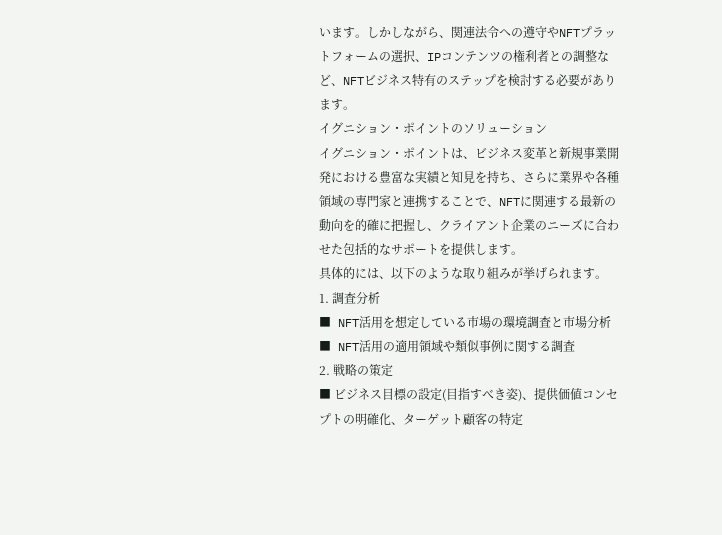います。しかしながら、関連法令への遵守やNFTプラットフォームの選択、IPコンテンツの権利者との調整など、NFTビジネス特有のステップを検討する必要があります。
イグニション・ポイントのソリューション
イグニション・ポイントは、ビジネス変革と新規事業開発における豊富な実績と知見を持ち、さらに業界や各種領域の専門家と連携することで、NFTに関連する最新の動向を的確に把握し、クライアント企業のニーズに合わせた包括的なサポートを提供します。
具体的には、以下のような取り組みが挙げられます。
1. 調査分析
■ NFT活用を想定している市場の環境調査と市場分析
■ NFT活用の適用領域や類似事例に関する調査
2. 戦略の策定
■ ビジネス目標の設定(目指すべき姿)、提供価値コンセプトの明確化、ターゲット顧客の特定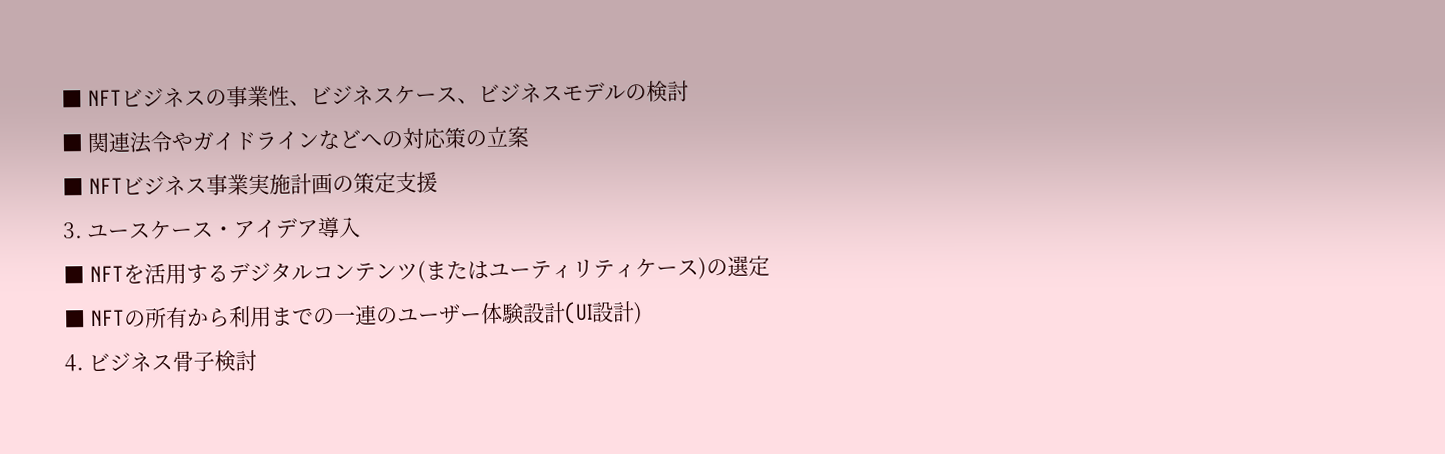■ NFTビジネスの事業性、ビジネスケース、ビジネスモデルの検討
■ 関連法令やガイドラインなどへの対応策の立案
■ NFTビジネス事業実施計画の策定支援
3. ユースケース・アイデア導入
■ NFTを活用するデジタルコンテンツ(またはユーティリティケース)の選定
■ NFTの所有から利用までの一連のユーザー体験設計(UI設計)
4. ビジネス骨子検討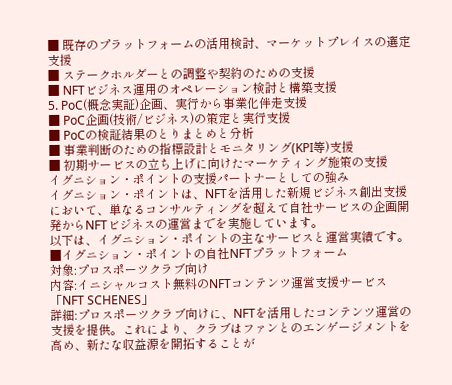■ 既存のプラットフォームの活用検討、マーケットプレイスの選定支援
■ ステークホルダーとの調整や契約のための支援
■ NFTビジネス運用のオペレーション検討と構築支援
5. PoC(概念実証)企画、実行から事業化伴走支援
■ PoC企画(技術/ビジネス)の策定と実行支援
■ PoCの検証結果のとりまとめと分析
■ 事業判断のための指標設計とモニタリング(KPI等)支援
■ 初期サービスの立ち上げに向けたマーケティング施策の支援
イグニション・ポイントの支援パートナーとしての強み
イグニション・ポイントは、NFTを活用した新規ビジネス創出支援において、単なるコンサルティングを超えて自社サービスの企画開発からNFTビジネスの運営までを実施しています。
以下は、イグニション・ポイントの主なサービスと運営実績です。
■イグニション・ポイントの自社NFTプラットフォーム
対象:プロスポーツクラブ向け
内容:イニシャルコスト無料のNFTコンテンツ運営支援サービス「NFT SCHENES」
詳細:プロスポーツクラブ向けに、NFTを活用したコンテンツ運営の支援を提供。これにより、クラブはファンとのエンゲージメントを高め、新たな収益源を開拓することが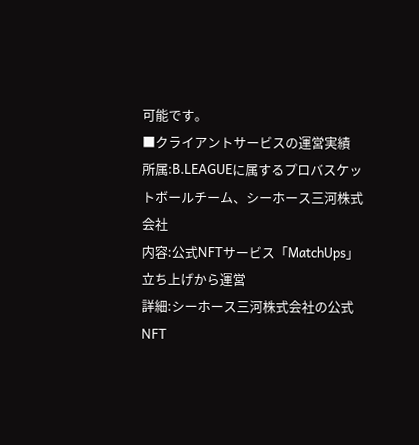可能です。
■クライアントサービスの運営実績
所属:B.LEAGUEに属するプロバスケットボールチーム、シーホース三河株式会社
内容:公式NFTサービス「MatchUps」立ち上げから運営
詳細:シーホース三河株式会社の公式NFT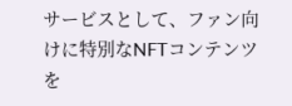サービスとして、ファン向けに特別なNFTコンテンツを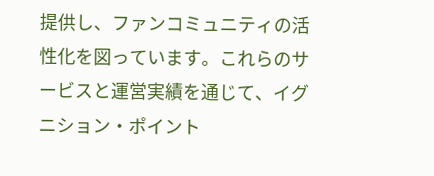提供し、ファンコミュニティの活性化を図っています。これらのサービスと運営実績を通じて、イグニション・ポイント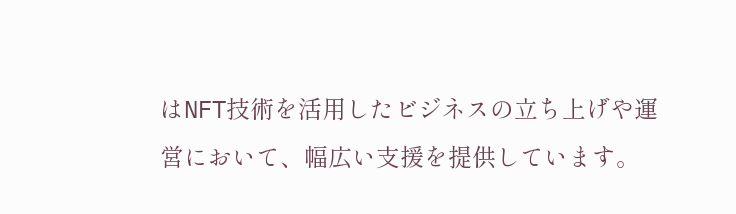はNFT技術を活用したビジネスの立ち上げや運営において、幅広い支援を提供しています。